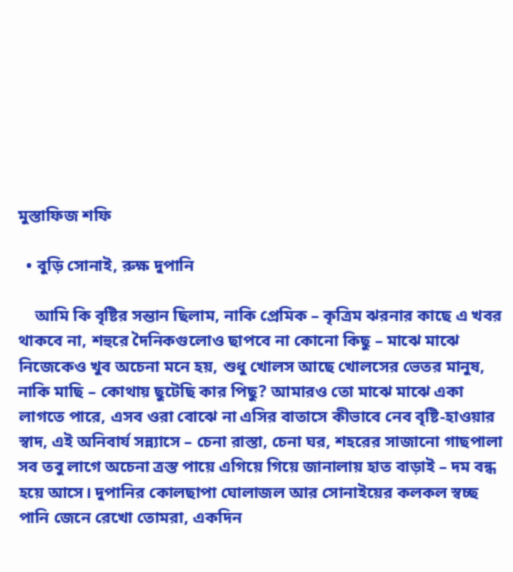মুস্তাফিজ শফি

  • বুড়ি সোনাই, রুক্ষ দুপানি

    আমি কি বৃষ্টির সন্তান ছিলাম, নাকি প্রেমিক – কৃত্রিম ঝরনার কাছে এ খবর থাকবে না, শহুরে দৈনিকগুলোও ছাপবে না কোনো কিছু – মাঝে মাঝে নিজেকেও খুব অচেনা মনে হয়, শুধু খোলস আছে খোলসের ভেতর মানুষ, নাকি মাছি – কোথায় ছুটেছি কার পিছু? আমারও তো মাঝে মাঝে একা লাগতে পারে, এসব ওরা বোঝে না এসির বাতাসে কীভাবে নেব বৃষ্টি-হাওয়ার স্বাদ, এই অনিবার্য সন্ন্যাসে – চেনা রাস্তা, চেনা ঘর, শহরের সাজানো গাছপালা সব তবু লাগে অচেনা ত্রস্ত পায়ে এগিয়ে গিয়ে জানালায় হাত বাড়াই – দম বন্ধ হয়ে আসে। দুপানির কোলছাপা ঘোলাজল আর সোনাইয়ের কলকল স্বচ্ছ পানি জেনে রেখো তোমরা, একদিন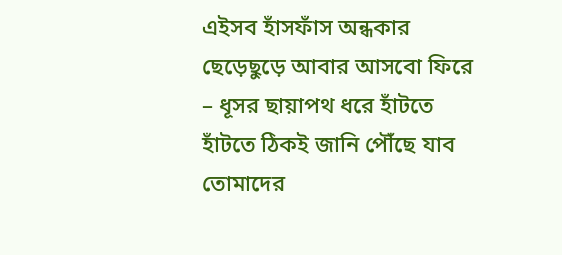এইসব হাঁসফাঁস অন্ধকার ছেড়েছুড়ে আবার আসবো ফিরে – ধূসর ছায়াপথ ধরে হাঁটতে হাঁটতে ঠিকই জানি পৌঁছে যাব তোমাদের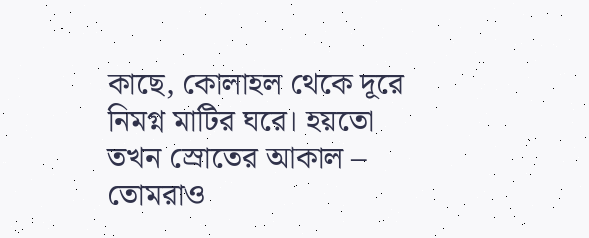কাছে, কোলাহল থেকে দূরে নিমগ্ন মাটির ঘরে। হয়তো তখন স্রোতের আকাল – তোমরাও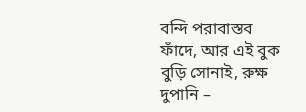বন্দি পরাবাস্তব ফাঁদে, আর এই বুক বুড়ি সোনাই, রুক্ষ দুপানি –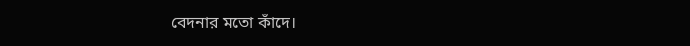বেদনার মতো কাঁদে।